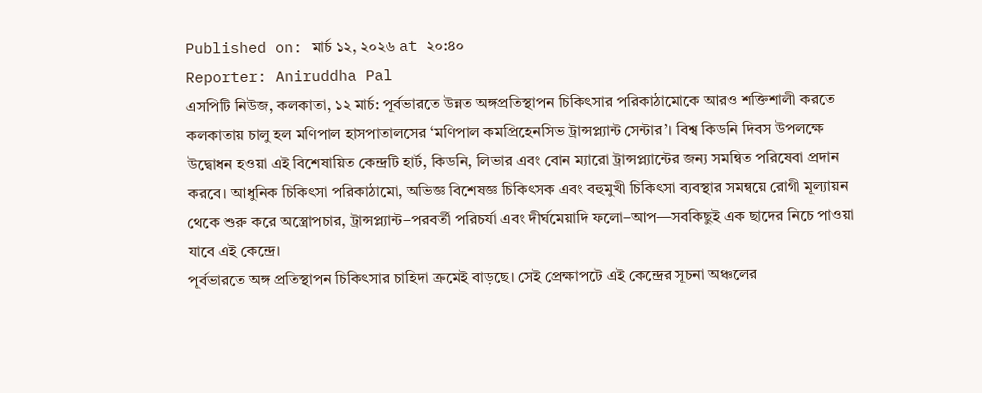Published on: মার্চ ১২, ২০২৬ at ২০:৪০
Reporter: Aniruddha Pal
এসপিটি নিউজ, কলকাতা, ১২ মার্চ: পূর্বভারতে উন্নত অঙ্গপ্রতিস্থাপন চিকিৎসার পরিকাঠামোকে আরও শক্তিশালী করতে কলকাতায় চালু হল মণিপাল হাসপাতালসের ‘মণিপাল কমপ্রিহেনসিভ ট্রান্সপ্ল্যান্ট সেন্টার’। বিশ্ব কিডনি দিবস উপলক্ষে উদ্বোধন হওয়া এই বিশেষায়িত কেন্দ্রটি হার্ট, কিডনি, লিভার এবং বোন ম্যারো ট্রান্সপ্ল্যান্টের জন্য সমন্বিত পরিষেবা প্রদান করবে। আধুনিক চিকিৎসা পরিকাঠামো, অভিজ্ঞ বিশেষজ্ঞ চিকিৎসক এবং বহুমুখী চিকিৎসা ব্যবস্থার সমন্বয়ে রোগী মূল্যায়ন থেকে শুরু করে অস্ত্রোপচার, ট্রান্সপ্ল্যান্ট–পরবর্তী পরিচর্যা এবং দীর্ঘমেয়াদি ফলো–আপ—সবকিছুই এক ছাদের নিচে পাওয়া যাবে এই কেন্দ্রে।
পূর্বভারতে অঙ্গ প্রতিস্থাপন চিকিৎসার চাহিদা ক্রমেই বাড়ছে। সেই প্রেক্ষাপটে এই কেন্দ্রের সূচনা অঞ্চলের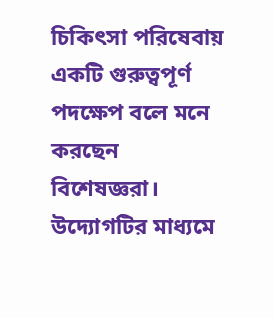চিকিৎসা পরিষেবায় একটি গুরুত্বপূর্ণ পদক্ষেপ বলে মনে করছেন বিশেষজ্ঞরা। উদ্যোগটির মাধ্যমে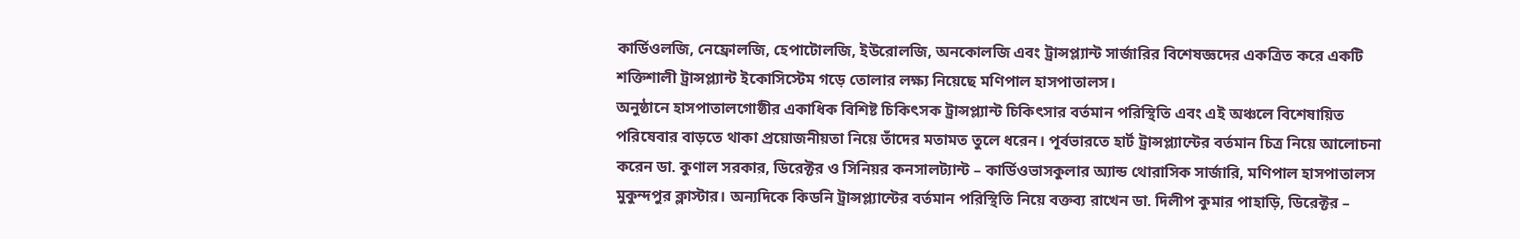কার্ডিওলজি, নেফ্রোলজি, হেপাটোলজি, ইউরোলজি, অনকোলজি এবং ট্রান্সপ্ল্যান্ট সার্জারির বিশেষজ্ঞদের একত্রিত করে একটি শক্তিশালী ট্রান্সপ্ল্যান্ট ইকোসিস্টেম গড়ে তোলার লক্ষ্য নিয়েছে মণিপাল হাসপাতালস।
অনুষ্ঠানে হাসপাতালগোষ্ঠীর একাধিক বিশিষ্ট চিকিৎসক ট্রান্সপ্ল্যান্ট চিকিৎসার বর্তমান পরিস্থিতি এবং এই অঞ্চলে বিশেষায়িত পরিষেবার বাড়তে থাকা প্রয়োজনীয়তা নিয়ে তাঁদের মতামত তুলে ধরেন। পূর্বভারতে হার্ট ট্রান্সপ্ল্যান্টের বর্তমান চিত্র নিয়ে আলোচনা করেন ডা. কুণাল সরকার, ডিরেক্টর ও সিনিয়র কনসালট্যান্ট – কার্ডিওভাসকুলার অ্যান্ড থোরাসিক সার্জারি, মণিপাল হাসপাতালস মুকুন্দপুর ক্লাস্টার। অন্যদিকে কিডনি ট্রান্সপ্ল্যান্টের বর্তমান পরিস্থিতি নিয়ে বক্তব্য রাখেন ডা. দিলীপ কুমার পাহাড়ি, ডিরেক্টর –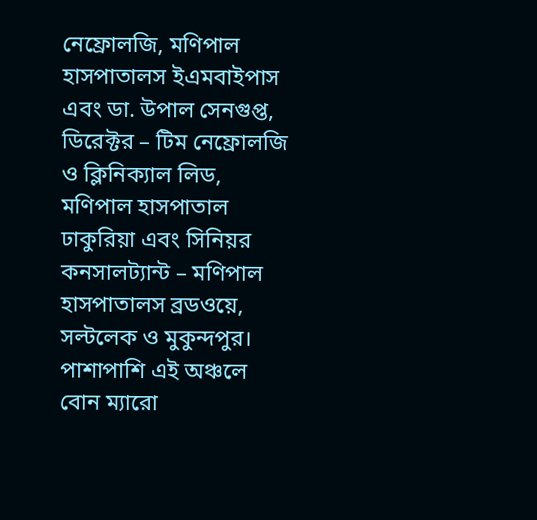নেফ্রোলজি, মণিপাল হাসপাতালস ইএমবাইপাস এবং ডা. উপাল সেনগুপ্ত, ডিরেক্টর – টিম নেফ্রোলজি ও ক্লিনিক্যাল লিড, মণিপাল হাসপাতাল ঢাকুরিয়া এবং সিনিয়র কনসালট্যান্ট – মণিপাল হাসপাতালস ব্রডওয়ে, সল্টলেক ও মুকুন্দপুর। পাশাপাশি এই অঞ্চলে বোন ম্যারো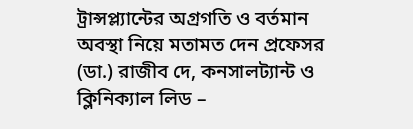ট্রান্সপ্ল্যান্টের অগ্রগতি ও বর্তমান অবস্থা নিয়ে মতামত দেন প্রফেসর (ডা.) রাজীব দে, কনসালট্যান্ট ও ক্লিনিক্যাল লিড –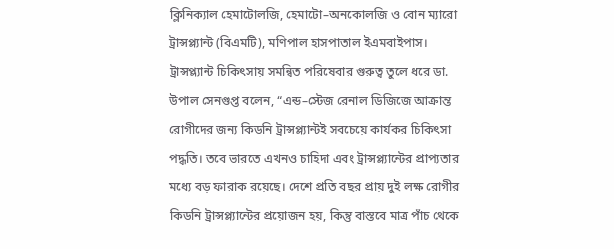ক্লিনিক্যাল হেমাটোলজি, হেমাটো–অনকোলজি ও বোন ম্যারো ট্রান্সপ্ল্যান্ট (বিএমটি), মণিপাল হাসপাতাল ইএমবাইপাস।
ট্রান্সপ্ল্যান্ট চিকিৎসায় সমন্বিত পরিষেবার গুরুত্ব তুলে ধরে ডা. উপাল সেনগুপ্ত বলেন, “এন্ড–স্টেজ রেনাল ডিজিজে আক্রান্ত রোগীদের জন্য কিডনি ট্রান্সপ্ল্যান্টই সবচেয়ে কার্যকর চিকিৎসা পদ্ধতি। তবে ভারতে এখনও চাহিদা এবং ট্রান্সপ্ল্যান্টের প্রাপ্যতার মধ্যে বড় ফারাক রয়েছে। দেশে প্রতি বছর প্রায় দুই লক্ষ রোগীর কিডনি ট্রান্সপ্ল্যান্টের প্রয়োজন হয়, কিন্তু বাস্তবে মাত্র পাঁচ থেকে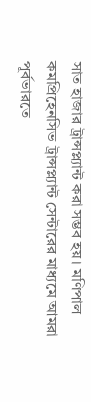সাত হাজার ট্রান্সপ্ল্যান্ট করা সম্ভব হয়। মণিপাল কমপ্রিহেনসিভ ট্রান্সপ্ল্যান্ট সেন্টারের মাধ্যমে আমরা পূর্বভারতে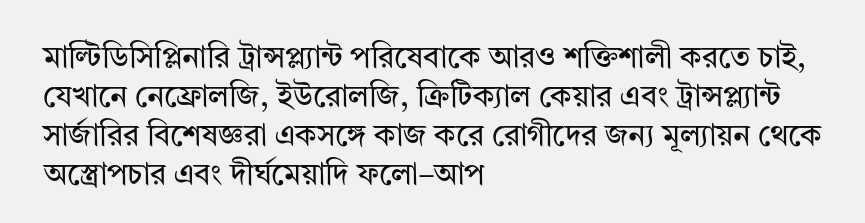মাল্টিডিসিপ্লিনারি ট্রান্সপ্ল্যান্ট পরিষেবাকে আরও শক্তিশালী করতে চাই, যেখানে নেফ্রোলজি, ইউরোলজি, ক্রিটিক্যাল কেয়ার এবং ট্রান্সপ্ল্যান্ট সার্জারির বিশেষজ্ঞরা একসঙ্গে কাজ করে রোগীদের জন্য মূল্যায়ন থেকে অস্ত্রোপচার এবং দীর্ঘমেয়াদি ফলো–আপ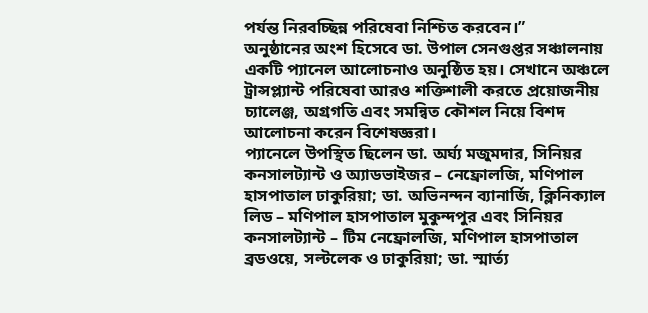পর্যন্ত নিরবচ্ছিন্ন পরিষেবা নিশ্চিত করবেন।”
অনুষ্ঠানের অংশ হিসেবে ডা. উপাল সেনগুপ্তর সঞ্চালনায় একটি প্যানেল আলোচনাও অনুষ্ঠিত হয়। সেখানে অঞ্চলে ট্রান্সপ্ল্যান্ট পরিষেবা আরও শক্তিশালী করতে প্রয়োজনীয় চ্যালেঞ্জ, অগ্রগতি এবং সমন্বিত কৌশল নিয়ে বিশদ আলোচনা করেন বিশেষজ্ঞরা।
প্যানেলে উপস্থিত ছিলেন ডা. অর্ঘ্য মজুমদার, সিনিয়র কনসালট্যান্ট ও অ্যাডভাইজর – নেফ্রোলজি, মণিপাল হাসপাতাল ঢাকুরিয়া; ডা. অভিনন্দন ব্যানার্জি, ক্লিনিক্যাল লিড – মণিপাল হাসপাতাল মুকুন্দপুর এবং সিনিয়র কনসালট্যান্ট – টিম নেফ্রোলজি, মণিপাল হাসপাতাল ব্রডওয়ে, সল্টলেক ও ঢাকুরিয়া; ডা. স্মার্ত্য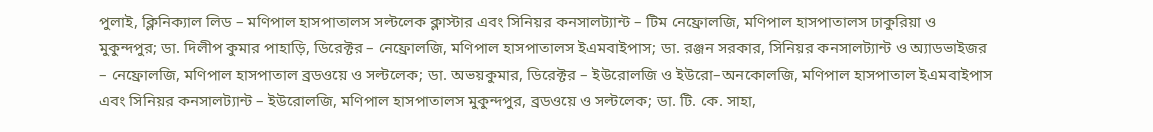পুলাই, ক্লিনিক্যাল লিড – মণিপাল হাসপাতালস সল্টলেক ক্লাস্টার এবং সিনিয়র কনসালট্যান্ট – টিম নেফ্রোলজি, মণিপাল হাসপাতালস ঢাকুরিয়া ও মুকুন্দপুর; ডা. দিলীপ কুমার পাহাড়ি, ডিরেক্টর – নেফ্রোলজি, মণিপাল হাসপাতালস ইএমবাইপাস; ডা. রঞ্জন সরকার, সিনিয়র কনসালট্যান্ট ও অ্যাডভাইজর – নেফ্রোলজি, মণিপাল হাসপাতাল ব্রডওয়ে ও সল্টলেক; ডা. অভয়কুমার, ডিরেক্টর – ইউরোলজি ও ইউরো–অনকোলজি, মণিপাল হাসপাতাল ইএমবাইপাস এবং সিনিয়র কনসালট্যান্ট – ইউরোলজি, মণিপাল হাসপাতালস মুকুন্দপুর, ব্রডওয়ে ও সল্টলেক; ডা. টি. কে. সাহা,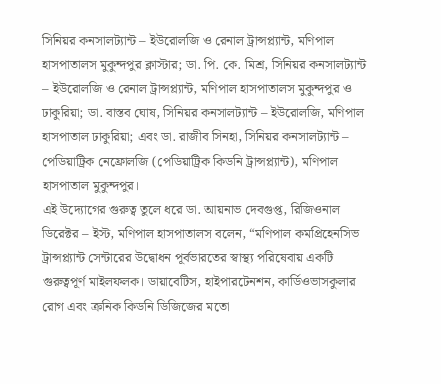সিনিয়র কনসালট্যান্ট – ইউরোলজি ও রেনাল ট্রান্সপ্ল্যান্ট, মণিপাল হাসপাতালস মুকুন্দপুর ক্লাস্টার; ডা. পি. কে. মিশ্র, সিনিয়র কনসালট্যান্ট – ইউরোলজি ও রেনাল ট্রান্সপ্ল্যান্ট, মণিপাল হাসপাতালস মুকুন্দপুর ও ঢাকুরিয়া; ডা. বাস্তব ঘোষ, সিনিয়র কনসালট্যান্ট – ইউরোলজি, মণিপাল হাসপাতাল ঢাকুরিয়া; এবং ডা. রাজীব সিনহা, সিনিয়র কনসালট্যান্ট – পেডিয়াট্রিক নেফ্রোলজি (পেডিয়াট্রিক কিডনি ট্রান্সপ্ল্যান্ট), মণিপাল হাসপাতাল মুকুন্দপুর।
এই উদ্যোগের গুরুত্ব তুলে ধরে ডা. আয়নাভ দেবগুপ্ত, রিজিওনাল ডিরেক্টর – ইস্ট, মণিপাল হাসপাতালস বলেন, “মণিপাল কমপ্রিহেনসিভ ট্রান্সপ্ল্যান্ট সেন্টারের উদ্বোধন পূর্বভারতের স্বাস্থ্য পরিষেবায় একটি গুরুত্বপূর্ণ মাইলফলক। ডায়াবেটিস, হাইপারটেনশন, কার্ডিওভাসকুলার রোগ এবং ক্রনিক কিডনি ডিজিজের মতো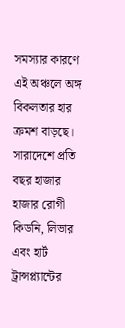সমস্যার কারণে এই অঞ্চলে অঙ্গ বিকলতার হার ক্রমশ বাড়ছে। সারাদেশে প্রতি বছর হাজার হাজার রোগী কিডনি, লিভার এবং হার্ট ট্রান্সপ্ল্যান্টের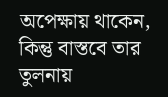অপেক্ষায় থাকেন, কিন্তু বাস্তবে তার তুলনায়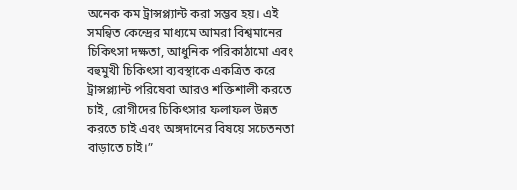অনেক কম ট্রান্সপ্ল্যান্ট করা সম্ভব হয়। এই সমন্বিত কেন্দ্রের মাধ্যমে আমরা বিশ্বমানের চিকিৎসা দক্ষতা, আধুনিক পরিকাঠামো এবং বহুমুখী চিকিৎসা ব্যবস্থাকে একত্রিত করে ট্রান্সপ্ল্যান্ট পরিষেবা আরও শক্তিশালী করতে চাই, রোগীদের চিকিৎসার ফলাফল উন্নত করতে চাই এবং অঙ্গদানের বিষয়ে সচেতনতা বাড়াতে চাই।”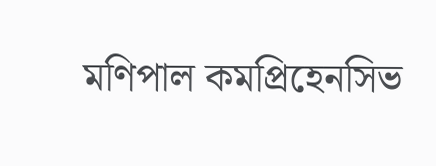মণিপাল কমপ্রিহেনসিভ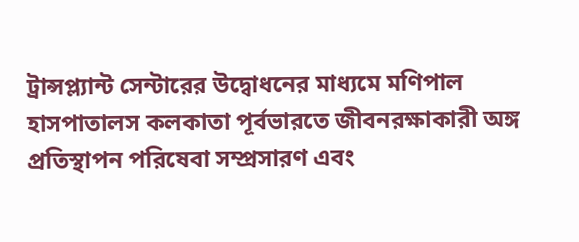ট্রান্সপ্ল্যান্ট সেন্টারের উদ্বোধনের মাধ্যমে মণিপাল হাসপাতালস কলকাতা পূর্বভারতে জীবনরক্ষাকারী অঙ্গ প্রতিস্থাপন পরিষেবা সম্প্রসারণ এবং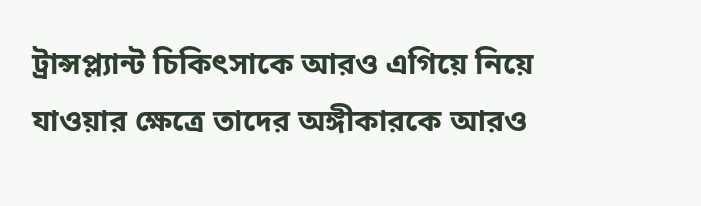ট্রান্সপ্ল্যান্ট চিকিৎসাকে আরও এগিয়ে নিয়ে যাওয়ার ক্ষেত্রে তাদের অঙ্গীকারকে আরও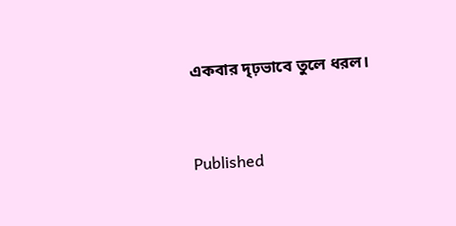একবার দৃঢ়ভাবে তুলে ধরল।


Published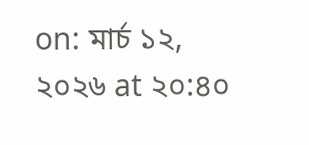on: মার্চ ১২, ২০২৬ at ২০:৪০